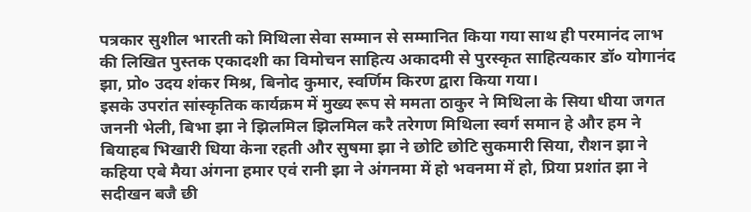पत्रकार सुशील भारती को मिथिला सेवा सम्मान से सम्मानित किया गया साथ ही परमानंद लाभ की लिखित पुस्तक एकादशी का विमोचन साहित्य अकादमी से पुरस्कृत साहित्यकार डॉ० योगानंद झा, प्रो० उदय शंकर मिश्र, बिनोद कुमार, स्वर्णिम किरण द्वारा किया गया।
इसके उपरांत सांस्कृतिक कार्यक्रम में मुख्य रूप से ममता ठाकुर ने मिथिला के सिया धीया जगत जननी भेली, बिभा झा ने झिलमिल झिलमिल करै तरेगण मिथिला स्वर्ग समान हे और हम ने बियाहब भिखारी धिया केना रहती और सुषमा झा ने छोटि छोटि सुकमारी सिया, रौशन झा ने कहिया एबे मैया अंगना हमार एवं रानी झा ने अंगनमा में हो भवनमा में हो, प्रिया प्रशांत झा ने सदीखन बजै छी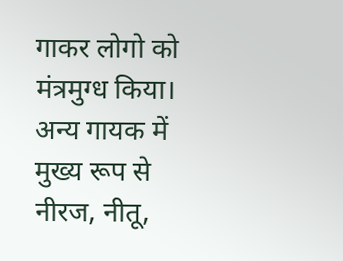गाकर लोगो को मंत्रमुग्ध किया।
अन्य गायक में मुख्य रूप से नीरज, नीतू,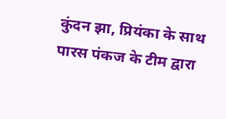कुंदन झा, प्रियंका के साथ पारस पंकज के टीम द्वारा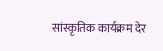सांस्कृतिक कार्यक्रम देर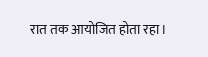रात तक आयोजित होता रहा।